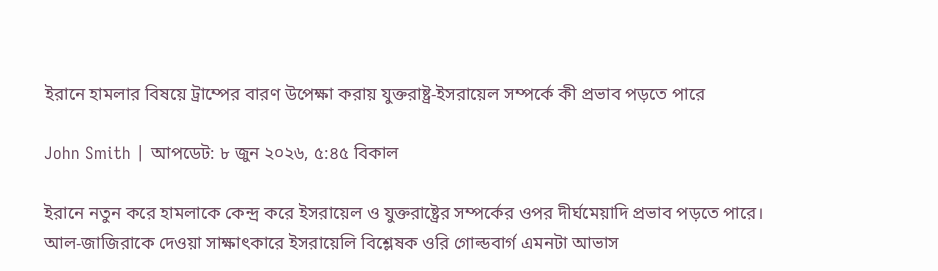ইরানে হামলার বিষয়ে ট্রাম্পের বারণ উপেক্ষা করায় যুক্তরাষ্ট্র-ইসরায়েল সম্পর্কে কী প্রভাব পড়তে পারে

John Smith | আপডেট: ৮ জুন ২০২৬, ৫:৪৫ বিকাল

ইরানে নতুন করে হামলাকে কেন্দ্র করে ইসরায়েল ও যুক্তরাষ্ট্রের সম্পর্কের ওপর দীর্ঘমেয়াদি প্রভাব পড়তে পারে। আল-জাজিরাকে দেওয়া সাক্ষাৎকারে ইসরায়েলি বিশ্লেষক ওরি গোল্ডবার্গ এমনটা আভাস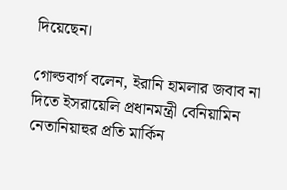দিয়েছেন।

গোল্ডবার্গ বলেন, ইরানি হামলার জবাব না দিতে ইসরায়েলি প্রধানমন্ত্রী বেনিয়ামিন নেতানিয়াহুর প্রতি মার্কিন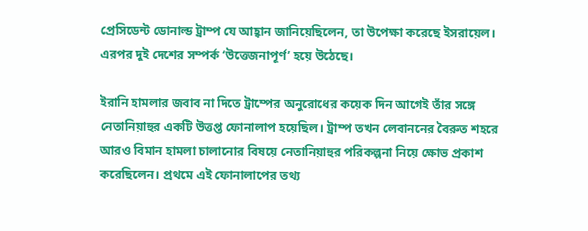প্রেসিডেন্ট ডোনাল্ড ট্রাম্প যে আহ্বান জানিয়েছিলেন, তা উপেক্ষা করেছে ইসরায়েল। এরপর দুই দেশের সম্পর্ক ‘উত্তেজনাপূর্ণ’ হয়ে উঠেছে।

ইরানি হামলার জবাব না দিতে ট্রাম্পের অনুরোধের কয়েক দিন আগেই তাঁর সঙ্গে নেতানিয়াহুর একটি উত্তপ্ত ফোনালাপ হয়েছিল। ট্রাম্প তখন লেবাননের বৈরুত শহরে আরও বিমান হামলা চালানোর বিষয়ে নেতানিয়াহুর পরিকল্পনা নিয়ে ক্ষোভ প্রকাশ করেছিলেন। প্রথমে এই ফোনালাপের তথ্য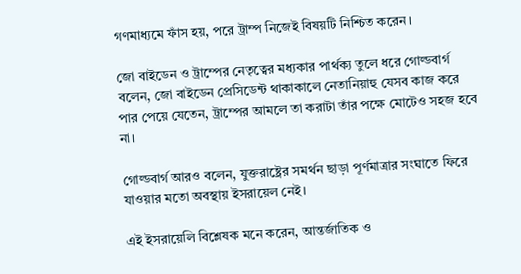গণমাধ্যমে ফাঁস হয়, পরে ট্রাম্প নিজেই বিষয়টি নিশ্চিত করেন।

জো বাইডেন ও ট্রাম্পের নেতৃত্বের মধ্যকার পার্থক্য তুলে ধরে গোল্ডবার্গ বলেন, জো বাইডেন প্রেসিডেন্ট থাকাকালে নেতানিয়াহু যেসব কাজ করে পার পেয়ে যেতেন, ট্রাম্পের আমলে তা করাটা তাঁর পক্ষে মোটেও সহজ হবে না।

গোল্ডবার্গ আরও বলেন, যুক্তরাষ্ট্রের সমর্থন ছাড়া পূর্ণমাত্রার সংঘাতে ফিরে যাওয়ার মতো অবস্থায় ইসরায়েল নেই।

এই ইসরায়েলি বিশ্লেষক মনে করেন, আন্তর্জাতিক ও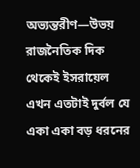অভ্যন্তরীণ—উভয় রাজনৈতিক দিক থেকেই ইসরায়েল এখন এতটাই দুর্বল যে একা একা বড় ধরনের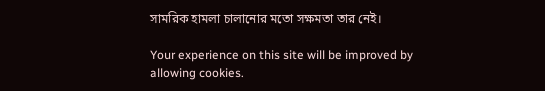সামরিক হামলা চালানোর মতো সক্ষমতা তার নেই।

Your experience on this site will be improved by allowing cookies.